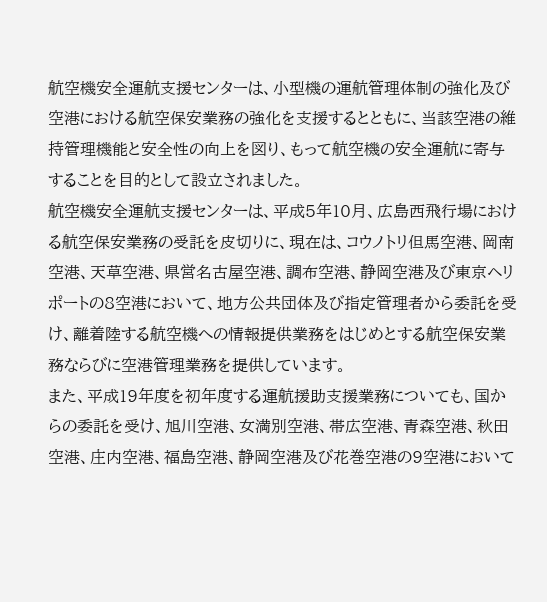航空機安全運航支援センターは、小型機の運航管理体制の強化及び空港における航空保安業務の強化を支援するとともに、当該空港の維持管理機能と安全性の向上を図り、もって航空機の安全運航に寄与することを目的として設立されました。
航空機安全運航支援センターは、平成5年10月、広島西飛行場における航空保安業務の受託を皮切りに、現在は、コウノトリ但馬空港、岡南空港、天草空港、県営名古屋空港、調布空港、静岡空港及び東京ヘリポートの8空港において、地方公共団体及び指定管理者から委託を受け、離着陸する航空機への情報提供業務をはじめとする航空保安業務ならびに空港管理業務を提供しています。
また、平成19年度を初年度する運航援助支援業務についても、国からの委託を受け、旭川空港、女満別空港、帯広空港、青森空港、秋田空港、庄内空港、福島空港、静岡空港及び花巻空港の9空港において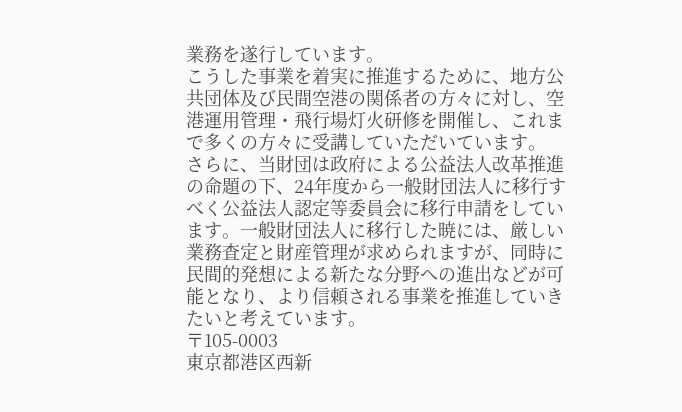業務を遂行しています。
こうした事業を着実に推進するために、地方公共団体及び民間空港の関係者の方々に対し、空港運用管理・飛行場灯火研修を開催し、これまで多くの方々に受講していただいています。
さらに、当財団は政府による公益法人改革推進の命題の下、24年度から一般財団法人に移行すべく公益法人認定等委員会に移行申請をしています。一般財団法人に移行した暁には、厳しい業務査定と財産管理が求められますが、同時に民間的発想による新たな分野への進出などが可能となり、より信頼される事業を推進していきたいと考えています。
〒105-0003
東京都港区西新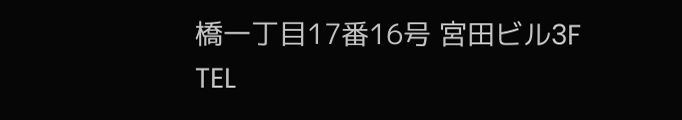橋一丁目17番16号 宮田ビル3F
TEL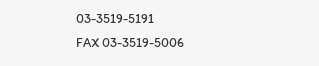03-3519-5191
FAX 03-3519-5006